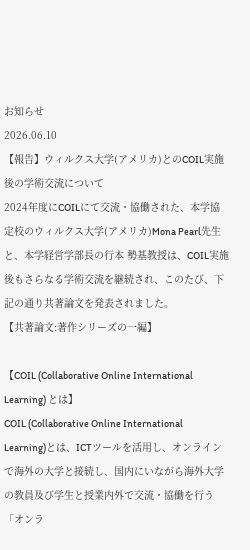お知らせ
2026.06.10
【報告】ウィルクス大学(アメリカ)とのCOIL実施後の学術交流について
2024年度にCOILにて交流・協働された、本学協定校のウィルクス大学(アメリカ)Mona Pearl先生と、本学経営学部長の行本 勢基教授は、COIL実施後もさらなる学術交流を継続され、このたび、下記の通り共著論文を発表されました。
【共著論文:著作シリーズの一編】

【COIL (Collaborative Online International Learning) とは】
COIL (Collaborative Online International Learning)とは、ICTツールを活用し、オンラインで海外の大学と接続し、国内にいながら海外大学の教員及び学生と授業内外で交流・協働を行う「オンラ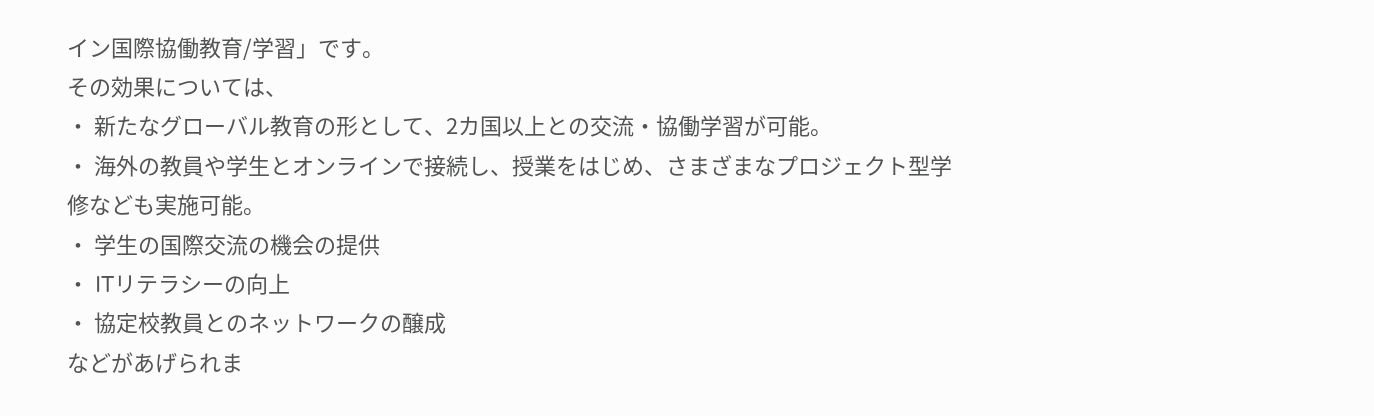イン国際協働教育/学習」です。
その効果については、
・ 新たなグローバル教育の形として、2カ国以上との交流・協働学習が可能。
・ 海外の教員や学生とオンラインで接続し、授業をはじめ、さまざまなプロジェクト型学修なども実施可能。
・ 学生の国際交流の機会の提供
・ ITリテラシーの向上
・ 協定校教員とのネットワークの醸成
などがあげられま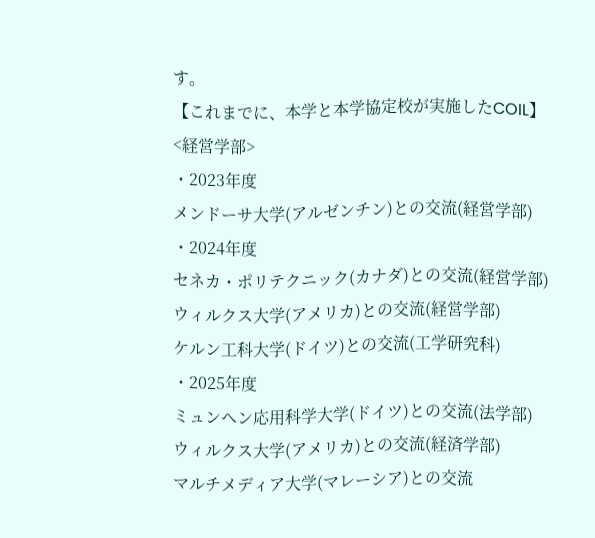す。
【これまでに、本学と本学協定校が実施したCOIL】
<経営学部>
・2023年度
メンドーサ大学(アルゼンチン)との交流(経営学部)
・2024年度
セネカ・ポリテクニック(カナダ)との交流(経営学部)
ウィルクス大学(アメリカ)との交流(経営学部)
ケルン工科大学(ドイツ)との交流(工学研究科)
・2025年度
ミュンヘン応用科学大学(ドイツ)との交流(法学部)
ウィルクス大学(アメリカ)との交流(経済学部)
マルチメディア大学(マレーシア)との交流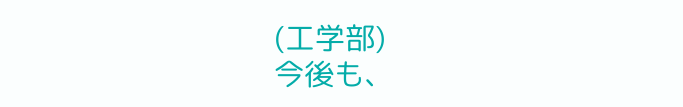(工学部)
今後も、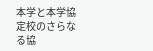本学と本学協定校のさらなる協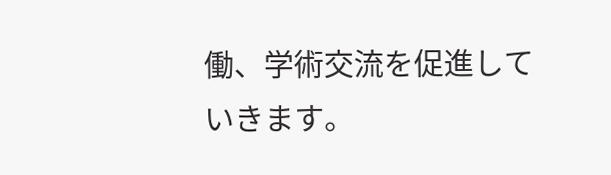働、学術交流を促進していきます。